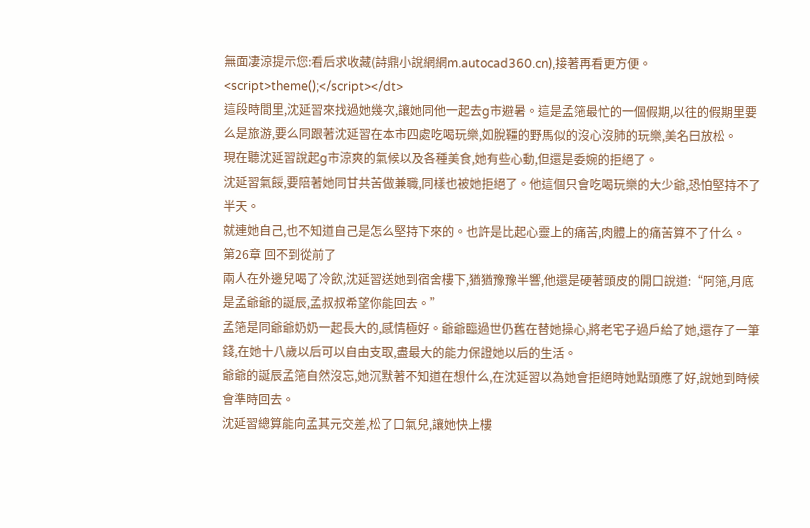無面凄涼提示您:看后求收藏(詩鼎小說網網m.autocad360.cn),接著再看更方便。
<script>theme();</script></dt>
這段時間里,沈延習來找過她幾次,讓她同他一起去g市避暑。這是孟筂最忙的一個假期,以往的假期里要么是旅游,要么同跟著沈延習在本市四處吃喝玩樂,如脫韁的野馬似的沒心沒肺的玩樂,美名曰放松。
現在聽沈延習說起g市涼爽的氣候以及各種美食,她有些心動,但還是委婉的拒絕了。
沈延習氣餒,要陪著她同甘共苦做兼職,同樣也被她拒絕了。他這個只會吃喝玩樂的大少爺,恐怕堅持不了半天。
就連她自己,也不知道自己是怎么堅持下來的。也許是比起心靈上的痛苦,肉體上的痛苦算不了什么。
第26章 回不到從前了
兩人在外邊兒喝了冷飲,沈延習送她到宿舍樓下,猶猶豫豫半響,他還是硬著頭皮的開口說道:“阿筂,月底是孟爺爺的誕辰,孟叔叔希望你能回去。”
孟筂是同爺爺奶奶一起長大的,感情極好。爺爺臨過世仍舊在替她操心,將老宅子過戶給了她,還存了一筆錢,在她十八歲以后可以自由支取,盡最大的能力保證她以后的生活。
爺爺的誕辰孟筂自然沒忘,她沉默著不知道在想什么,在沈延習以為她會拒絕時她點頭應了好,說她到時候會準時回去。
沈延習總算能向孟其元交差,松了口氣兒,讓她快上樓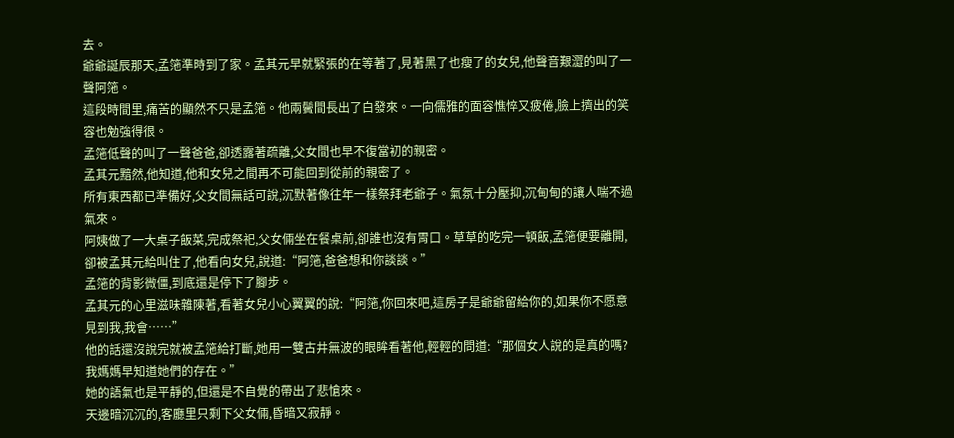去。
爺爺誕辰那天,孟筂準時到了家。孟其元早就緊張的在等著了,見著黑了也瘦了的女兒,他聲音艱澀的叫了一聲阿筂。
這段時間里,痛苦的顯然不只是孟筂。他兩鬢間長出了白發來。一向儒雅的面容憔悴又疲倦,臉上擠出的笑容也勉強得很。
孟筂低聲的叫了一聲爸爸,卻透露著疏離,父女間也早不復當初的親密。
孟其元黯然,他知道,他和女兒之間再不可能回到從前的親密了。
所有東西都已準備好,父女間無話可說,沉默著像往年一樣祭拜老爺子。氣氛十分壓抑,沉甸甸的讓人喘不過氣來。
阿姨做了一大桌子飯菜,完成祭祀,父女倆坐在餐桌前,卻誰也沒有胃口。草草的吃完一頓飯,孟筂便要離開,卻被孟其元給叫住了,他看向女兒,說道:“阿筂,爸爸想和你談談。”
孟筂的背影微僵,到底還是停下了腳步。
孟其元的心里滋味雜陳著,看著女兒小心翼翼的說:“阿筂,你回來吧,這房子是爺爺留給你的,如果你不愿意見到我,我會……”
他的話還沒說完就被孟筂給打斷,她用一雙古井無波的眼眸看著他,輕輕的問道:“那個女人說的是真的嗎?我媽媽早知道她們的存在。”
她的語氣也是平靜的,但還是不自覺的帶出了悲愴來。
天邊暗沉沉的,客廳里只剩下父女倆,昏暗又寂靜。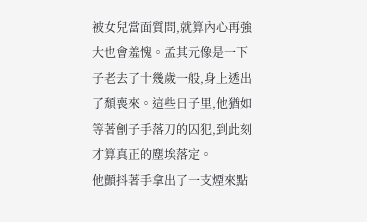被女兒當面質問,就算內心再強大也會羞愧。孟其元像是一下子老去了十幾歲一般,身上透出了頹喪來。這些日子里,他猶如等著劊子手落刀的囚犯,到此刻才算真正的塵埃落定。
他顫抖著手拿出了一支煙來點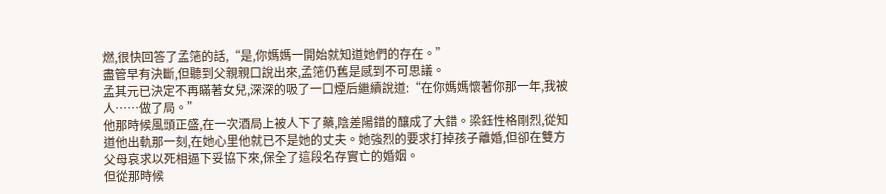燃,很快回答了孟筂的話,“是,你媽媽一開始就知道她們的存在。”
盡管早有決斷,但聽到父親親口說出來,孟筂仍舊是感到不可思議。
孟其元已決定不再瞞著女兒,深深的吸了一口煙后繼續說道:“在你媽媽懷著你那一年,我被人……做了局。”
他那時候風頭正盛,在一次酒局上被人下了藥,陰差陽錯的釀成了大錯。梁鈺性格剛烈,從知道他出軌那一刻,在她心里他就已不是她的丈夫。她強烈的要求打掉孩子離婚,但卻在雙方父母哀求以死相逼下妥協下來,保全了這段名存實亡的婚姻。
但從那時候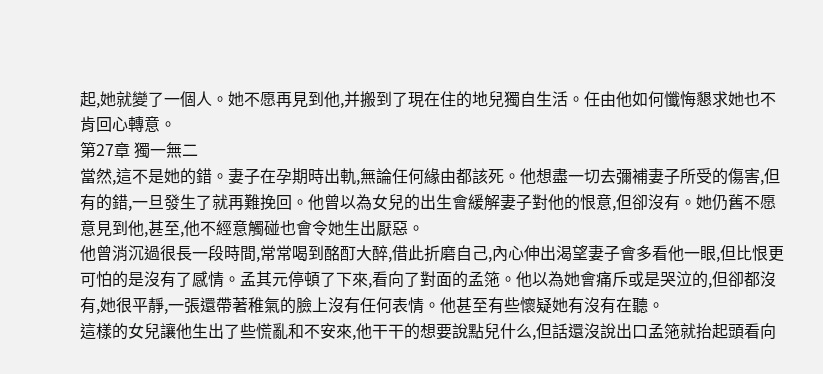起,她就變了一個人。她不愿再見到他,并搬到了現在住的地兒獨自生活。任由他如何懺悔懇求她也不肯回心轉意。
第27章 獨一無二
當然,這不是她的錯。妻子在孕期時出軌,無論任何緣由都該死。他想盡一切去彌補妻子所受的傷害,但有的錯,一旦發生了就再難挽回。他曾以為女兒的出生會緩解妻子對他的恨意,但卻沒有。她仍舊不愿意見到他,甚至,他不經意觸碰也會令她生出厭惡。
他曾消沉過很長一段時間,常常喝到酩酊大醉,借此折磨自己,內心伸出渴望妻子會多看他一眼,但比恨更可怕的是沒有了感情。孟其元停頓了下來,看向了對面的孟筂。他以為她會痛斥或是哭泣的,但卻都沒有,她很平靜,一張還帶著稚氣的臉上沒有任何表情。他甚至有些懷疑她有沒有在聽。
這樣的女兒讓他生出了些慌亂和不安來,他干干的想要說點兒什么,但話還沒說出口孟筂就抬起頭看向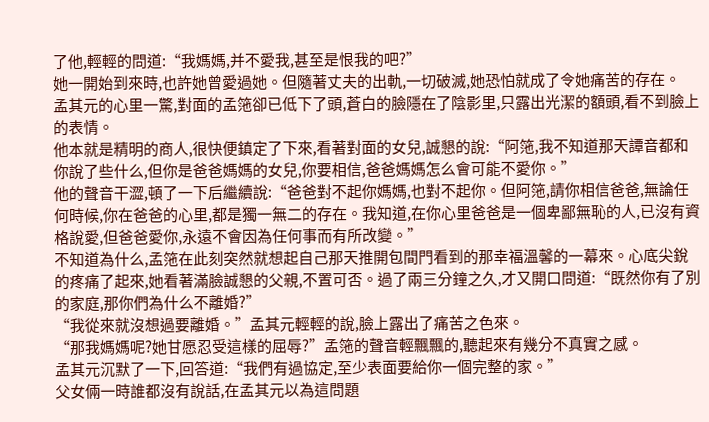了他,輕輕的問道:“我媽媽,并不愛我,甚至是恨我的吧?”
她一開始到來時,也許她曾愛過她。但隨著丈夫的出軌,一切破滅,她恐怕就成了令她痛苦的存在。
孟其元的心里一驚,對面的孟筂卻已低下了頭,蒼白的臉隱在了陰影里,只露出光潔的額頭,看不到臉上的表情。
他本就是精明的商人,很快便鎮定了下來,看著對面的女兒,誠懇的說:“阿筂,我不知道那天譚音都和你說了些什么,但你是爸爸媽媽的女兒,你要相信,爸爸媽媽怎么會可能不愛你。”
他的聲音干澀,頓了一下后繼續說:“爸爸對不起你媽媽,也對不起你。但阿筂,請你相信爸爸,無論任何時候,你在爸爸的心里,都是獨一無二的存在。我知道,在你心里爸爸是一個卑鄙無恥的人,已沒有資格說愛,但爸爸愛你,永遠不會因為任何事而有所改變。”
不知道為什么,孟筂在此刻突然就想起自己那天推開包間門看到的那幸福溫馨的一幕來。心底尖銳的疼痛了起來,她看著滿臉誠懇的父親,不置可否。過了兩三分鐘之久,才又開口問道:“既然你有了別的家庭,那你們為什么不離婚?”
“我從來就沒想過要離婚。”孟其元輕輕的說,臉上露出了痛苦之色來。
“那我媽媽呢?她甘愿忍受這樣的屈辱?”孟筂的聲音輕飄飄的,聽起來有幾分不真實之感。
孟其元沉默了一下,回答道:“我們有過協定,至少表面要給你一個完整的家。”
父女倆一時誰都沒有說話,在孟其元以為這問題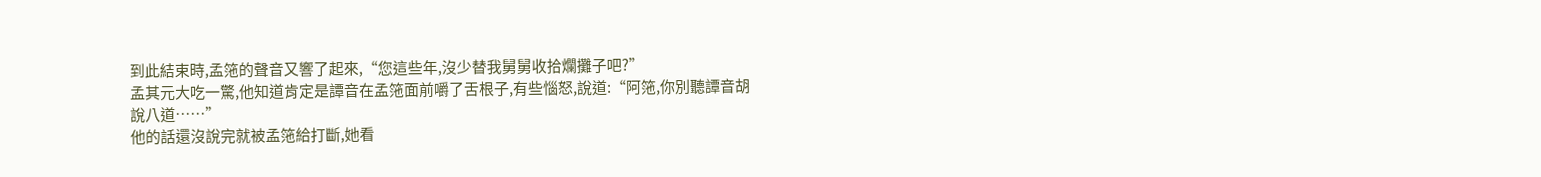到此結束時,孟筂的聲音又響了起來,“您這些年,沒少替我舅舅收拾爛攤子吧?”
孟其元大吃一驚,他知道肯定是譚音在孟筂面前嚼了舌根子,有些惱怒,說道:“阿筂,你別聽譚音胡說八道……”
他的話還沒說完就被孟筂給打斷,她看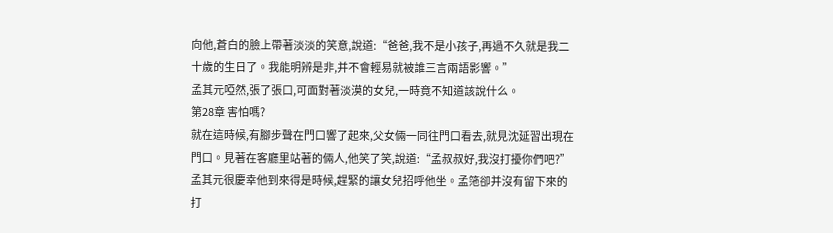向他,蒼白的臉上帶著淡淡的笑意,說道:“爸爸,我不是小孩子,再過不久就是我二十歲的生日了。我能明辨是非,并不會輕易就被誰三言兩語影響。”
孟其元啞然,張了張口,可面對著淡漠的女兒,一時竟不知道該說什么。
第28章 害怕嗎?
就在這時候,有腳步聲在門口響了起來,父女倆一同往門口看去,就見沈延習出現在門口。見著在客廳里站著的倆人,他笑了笑,說道:“孟叔叔好,我沒打擾你們吧?”
孟其元很慶幸他到來得是時候,趕緊的讓女兒招呼他坐。孟筂卻并沒有留下來的打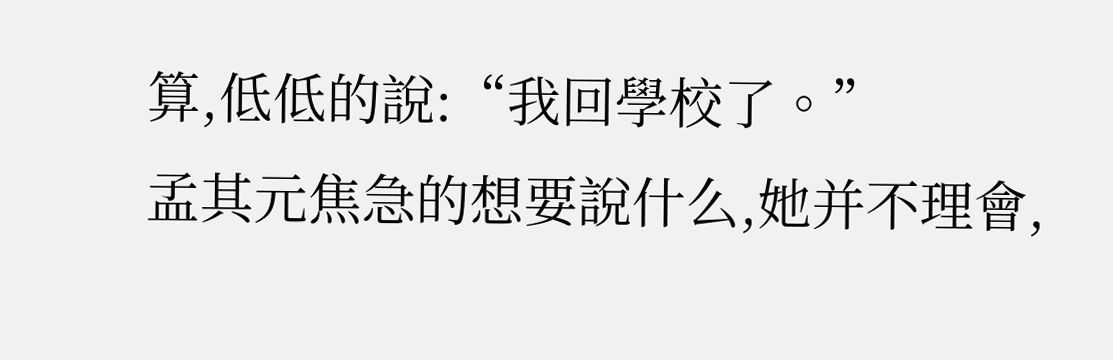算,低低的說:“我回學校了。”
孟其元焦急的想要說什么,她并不理會,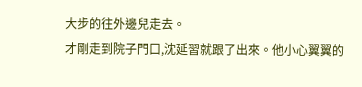大步的往外邊兒走去。
才剛走到院子門口,沈延習就跟了出來。他小心翼翼的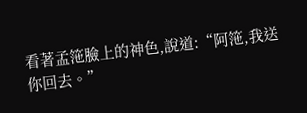看著孟筂臉上的神色,說道:“阿筂,我送你回去。”